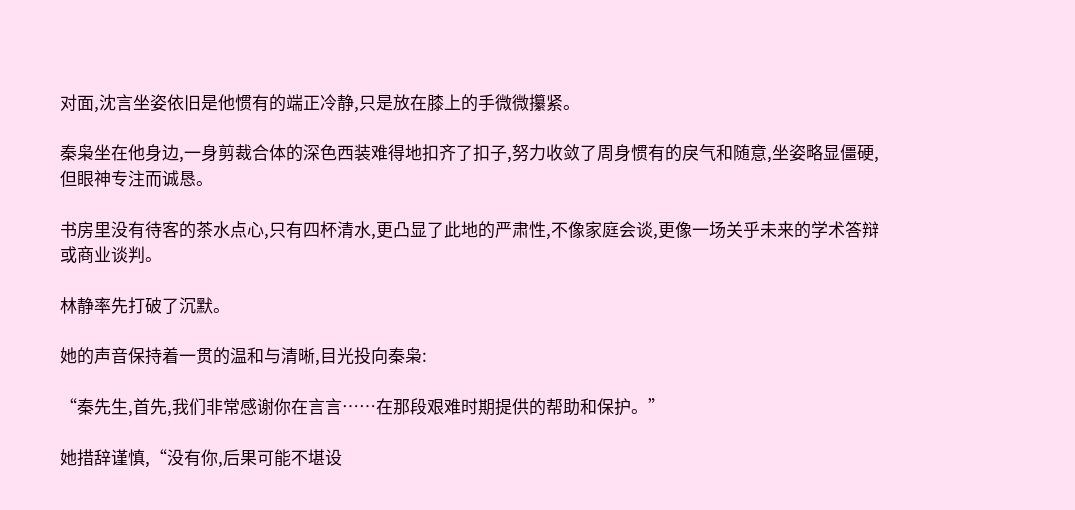对面,沈言坐姿依旧是他惯有的端正冷静,只是放在膝上的手微微攥紧。

秦枭坐在他身边,一身剪裁合体的深色西装难得地扣齐了扣子,努力收敛了周身惯有的戾气和随意,坐姿略显僵硬,但眼神专注而诚恳。

书房里没有待客的茶水点心,只有四杯清水,更凸显了此地的严肃性,不像家庭会谈,更像一场关乎未来的学术答辩或商业谈判。

林静率先打破了沉默。

她的声音保持着一贯的温和与清晰,目光投向秦枭:

“秦先生,首先,我们非常感谢你在言言……在那段艰难时期提供的帮助和保护。”

她措辞谨慎,“没有你,后果可能不堪设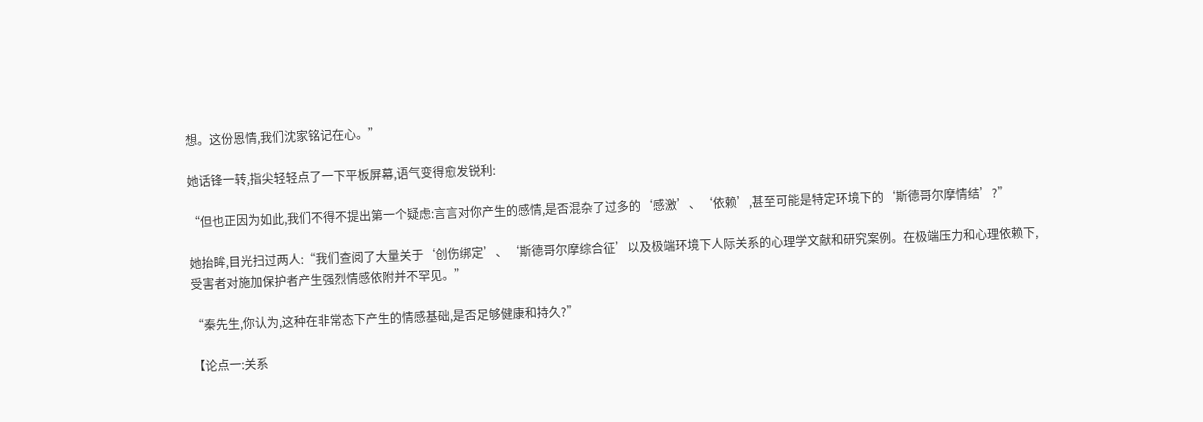想。这份恩情,我们沈家铭记在心。”

她话锋一转,指尖轻轻点了一下平板屏幕,语气变得愈发锐利:

“但也正因为如此,我们不得不提出第一个疑虑:言言对你产生的感情,是否混杂了过多的‘感激’、‘依赖’,甚至可能是特定环境下的‘斯德哥尔摩情结’?”

她抬眸,目光扫过两人:“我们查阅了大量关于‘创伤绑定’、‘斯德哥尔摩综合征’以及极端环境下人际关系的心理学文献和研究案例。在极端压力和心理依赖下,受害者对施加保护者产生强烈情感依附并不罕见。”

“秦先生,你认为,这种在非常态下产生的情感基础,是否足够健康和持久?”

【论点一:关系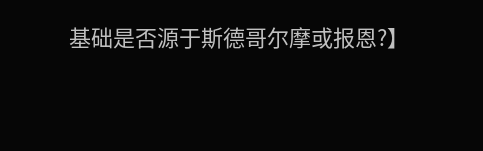基础是否源于斯德哥尔摩或报恩?】